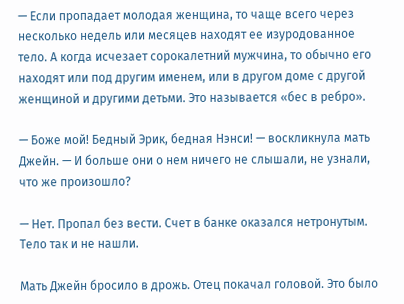— Если пропадает молодая женщина, то чаще всего через несколько недель или месяцев находят ее изуродованное тело. А когда исчезает сорокалетний мужчина, то обычно его находят или под другим именем, или в другом доме с другой женщиной и другими детьми. Это называется «бес в ребро».

— Боже мой! Бедный Эрик, бедная Нэнси! — воскликнула мать Джейн. — И больше они о нем ничего не слышали, не узнали, что же произошло?

— Нет. Пропал без вести. Счет в банке оказался нетронутым. Тело так и не нашли.

Мать Джейн бросило в дрожь. Отец покачал головой. Это было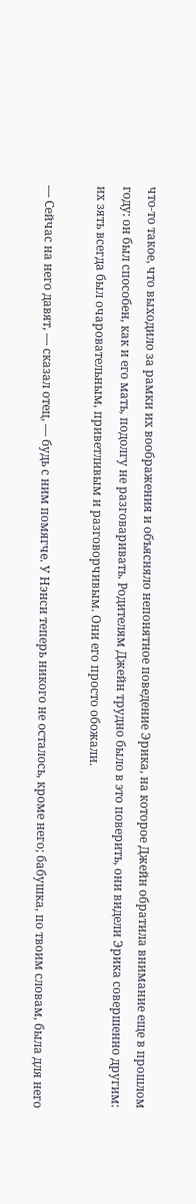что-то такое, что выходило за рамки их воображения и объясняло непонятное поведение Эрика, на которое Джейн обратила внимание еще в прошлом году: он был способен, как и его мать, подолгу не разговаривать. Родителям Джейн трудно было в это поверить, они видели Эрика совершенно другим: их зять всегда был очаровательным, приветливым и разговорчивым. Они его просто обожали.

— Сейчас на него давят, — сказал отец, — будь с ним помягче. У Нэнси теперь никого не осталось, кроме него; бабушка, по твоим словам, была для него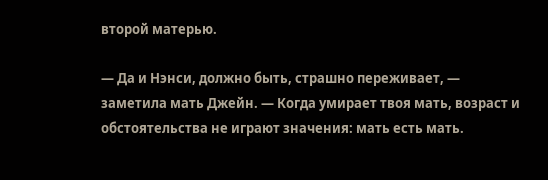второй матерью.

— Да и Нэнси, должно быть, страшно переживает, — заметила мать Джейн. — Когда умирает твоя мать, возраст и обстоятельства не играют значения: мать есть мать.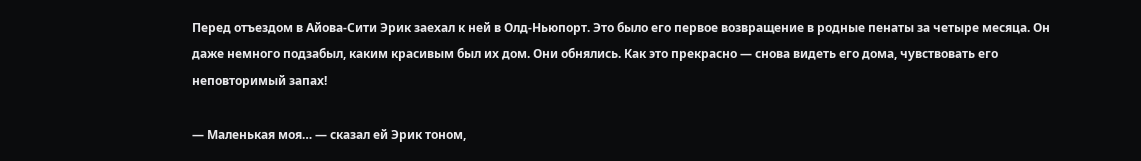Перед отъездом в Айова-Сити Эрик заехал к ней в Олд-Ньюпорт. Это было его первое возвращение в родные пенаты за четыре месяца. Он даже немного подзабыл, каким красивым был их дом. Они обнялись. Как это прекрасно — снова видеть его дома, чувствовать его неповторимый запах!

— Маленькая моя… — сказал ей Эрик тоном,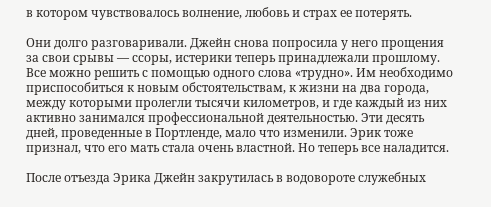в котором чувствовалось волнение, любовь и страх ее потерять.

Они долго разговаривали. Джейн снова попросила у него прощения за свои срывы — ссоры, истерики теперь принадлежали прошлому. Все можно решить с помощью одного слова «трудно». Им необходимо приспособиться к новым обстоятельствам, к жизни на два города, между которыми пролегли тысячи километров, и где каждый из них активно занимался профессиональной деятельностью. Эти десять дней, проведенные в Портленде, мало что изменили. Эрик тоже признал, что его мать стала очень властной. Но теперь все наладится.

После отъезда Эрика Джейн закрутилась в водовороте служебных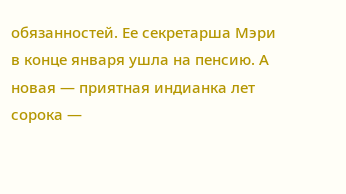обязанностей. Ее секретарша Мэри в конце января ушла на пенсию. А новая — приятная индианка лет сорока —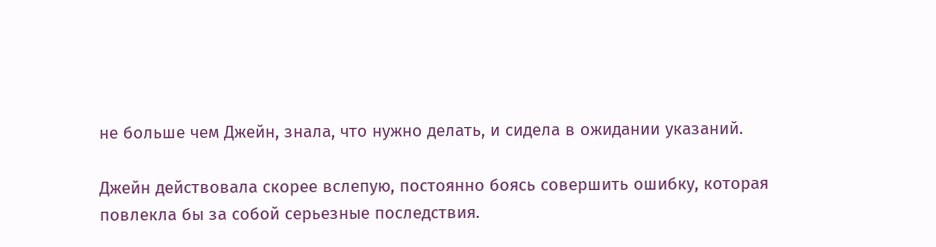не больше чем Джейн, знала, что нужно делать, и сидела в ожидании указаний.

Джейн действовала скорее вслепую, постоянно боясь совершить ошибку, которая повлекла бы за собой серьезные последствия.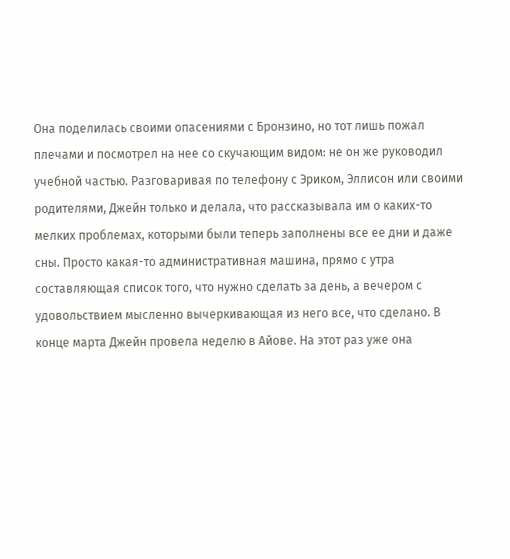Она поделилась своими опасениями с Бронзино, но тот лишь пожал плечами и посмотрел на нее со скучающим видом: не он же руководил учебной частью. Разговаривая по телефону с Эриком, Эллисон или своими родителями, Джейн только и делала, что рассказывала им о каких-то мелких проблемах, которыми были теперь заполнены все ее дни и даже сны. Просто какая-то административная машина, прямо с утра составляющая список того, что нужно сделать за день, а вечером с удовольствием мысленно вычеркивающая из него все, что сделано. В конце марта Джейн провела неделю в Айове. На этот раз уже она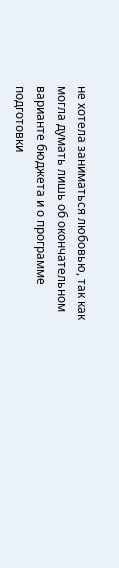не хотела заниматься любовью, так как могла думать лишь об окончательном варианте бюджета и о программе подготовки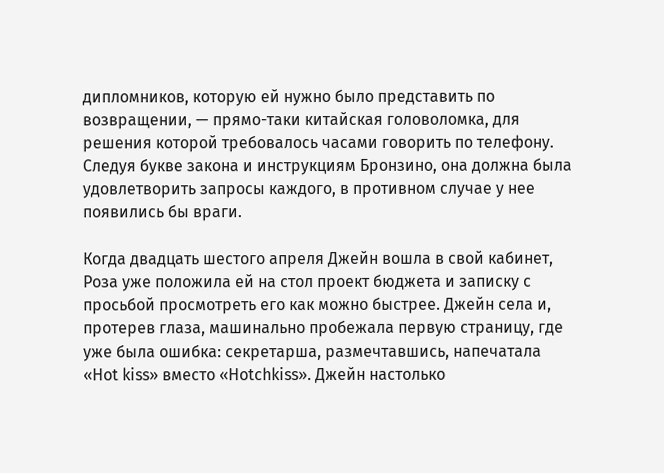дипломников, которую ей нужно было представить по возвращении, — прямо-таки китайская головоломка, для решения которой требовалось часами говорить по телефону. Следуя букве закона и инструкциям Бронзино, она должна была удовлетворить запросы каждого, в противном случае у нее появились бы враги.

Когда двадцать шестого апреля Джейн вошла в свой кабинет, Роза уже положила ей на стол проект бюджета и записку с просьбой просмотреть его как можно быстрее. Джейн села и, протерев глаза, машинально пробежала первую страницу, где уже была ошибка: секретарша, размечтавшись, напечатала «Hot kiss» вместо «Hotchkiss». Джейн настолько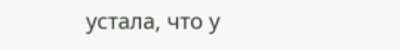устала, что у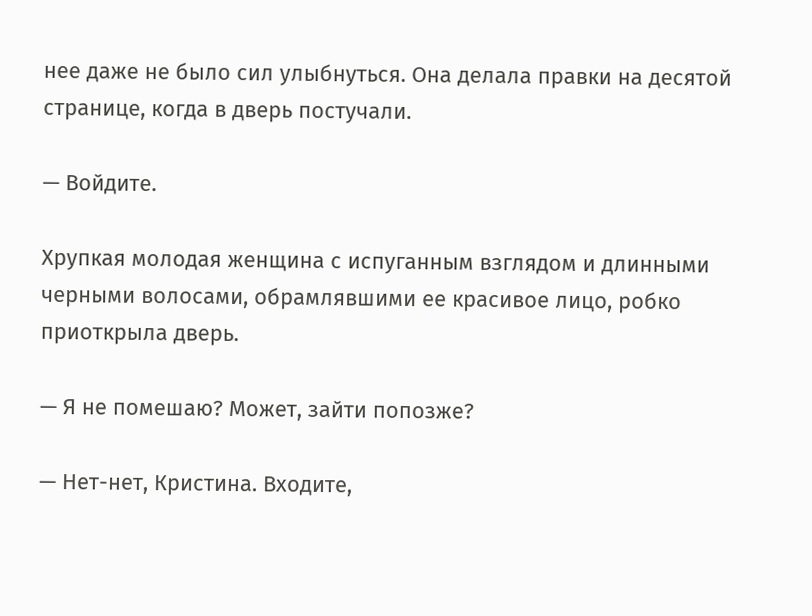нее даже не было сил улыбнуться. Она делала правки на десятой странице, когда в дверь постучали.

— Войдите.

Хрупкая молодая женщина с испуганным взглядом и длинными черными волосами, обрамлявшими ее красивое лицо, робко приоткрыла дверь.

— Я не помешаю? Может, зайти попозже?

— Нет-нет, Кристина. Входите,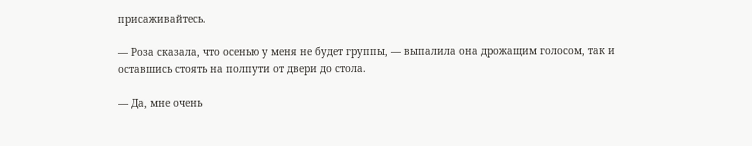присаживайтесь.

— Роза сказала, что осенью у меня не будет группы, — выпалила она дрожащим голосом, так и оставшись стоять на полпути от двери до стола.

— Да, мне очень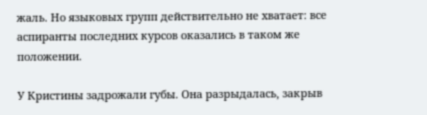жаль. Но языковых групп действительно не хватает: все аспиранты последних курсов оказались в таком же положении.

У Кристины задрожали губы. Она разрыдалась, закрыв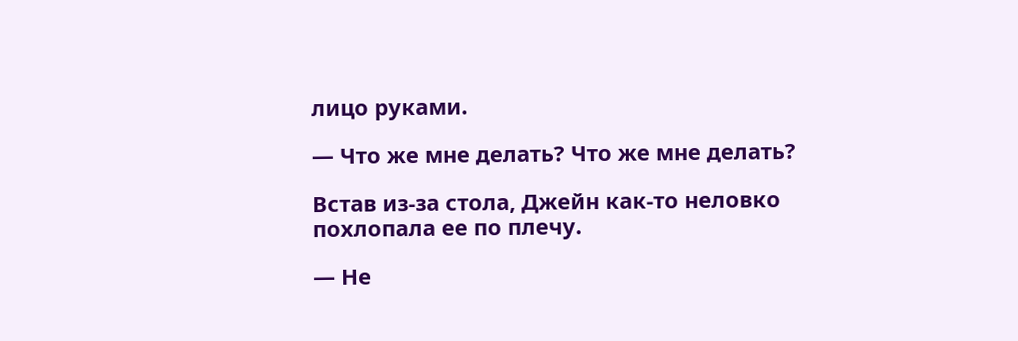лицо руками.

— Что же мне делать? Что же мне делать?

Встав из-за стола, Джейн как-то неловко похлопала ее по плечу.

— Не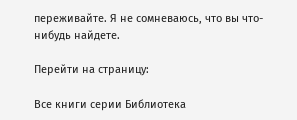переживайте. Я не сомневаюсь, что вы что-нибудь найдете.

Перейти на страницу:

Все книги серии Библиотека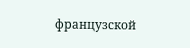французской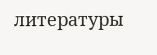литературы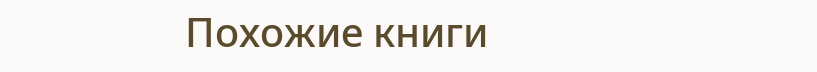Похожие книги